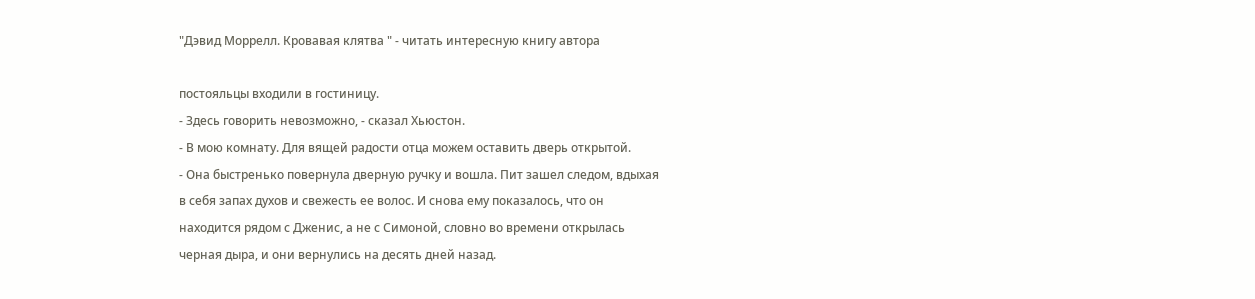"Дэвид Моррелл. Кровавая клятва " - читать интересную книгу автора

постояльцы входили в гостиницу.
- Здесь говорить невозможно, - сказал Хьюстон.
- В мою комнату. Для вящей радости отца можем оставить дверь открытой.
- Она быстренько повернула дверную ручку и вошла. Пит зашел следом, вдыхая
в себя запах духов и свежесть ее волос. И снова ему показалось, что он
находится рядом с Дженис, а не с Симоной, словно во времени открылась
черная дыра, и они вернулись на десять дней назад.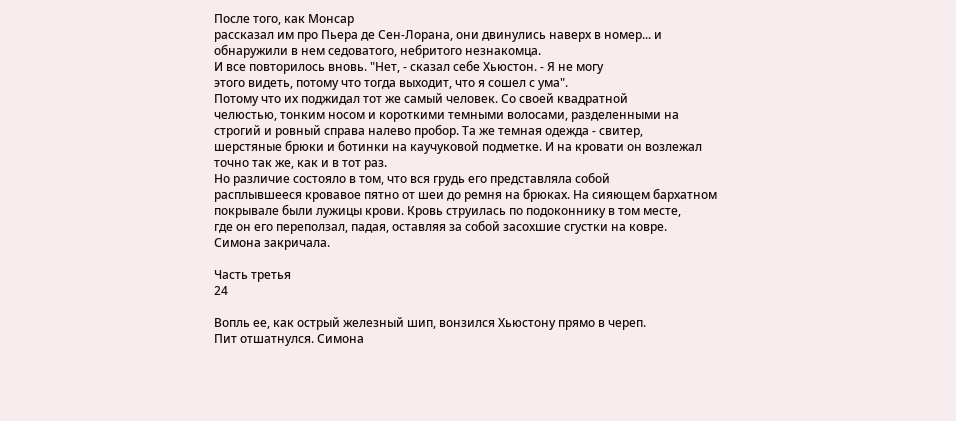После того, как Монсар
рассказал им про Пьера де Сен-Лорана, они двинулись наверх в номер... и
обнаружили в нем седоватого, небритого незнакомца.
И все повторилось вновь. "Нет, - сказал себе Хьюстон. - Я не могу
этого видеть, потому что тогда выходит, что я сошел с ума".
Потому что их поджидал тот же самый человек. Со своей квадратной
челюстью, тонким носом и короткими темными волосами, разделенными на
строгий и ровный справа налево пробор. Та же темная одежда - свитер,
шерстяные брюки и ботинки на каучуковой подметке. И на кровати он возлежал
точно так же, как и в тот раз.
Но различие состояло в том, что вся грудь его представляла собой
расплывшееся кровавое пятно от шеи до ремня на брюках. На сияющем бархатном
покрывале были лужицы крови. Кровь струилась по подоконнику в том месте,
где он его переползал, падая, оставляя за собой засохшие сгустки на ковре.
Симона закричала.

Часть третья
24

Вопль ее, как острый железный шип, вонзился Хьюстону прямо в череп.
Пит отшатнулся. Симона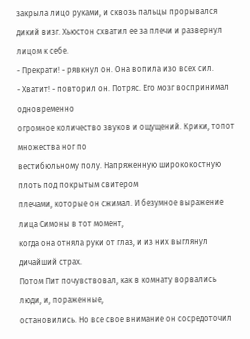закрыла лицо руками, и сквозь пальцы прорывался
дикий визг. Хьюстон схватил ее за плечи и развернул лицом к себе.
- Прекрати! - рявкнул он. Она вопила изо всех сил.
- Хватит! - повторил он. Потряс. Его мозг воспринимал одновременно
огромное количество звуков и ощущений. Крики, топот множества ног по
вестибюльному полу. Напряженную ширококостную плоть под покрытым свитером
плечами, которые он сжимал. И безумное выражение лица Симоны в тот момент,
когда она отняла руки от глаз, и из них выглянул дичайший страх.
Потом Пит почувствовал, как в комнату ворвались люди, и, пораженные,
остановились. Но все свое внимание он сосредоточил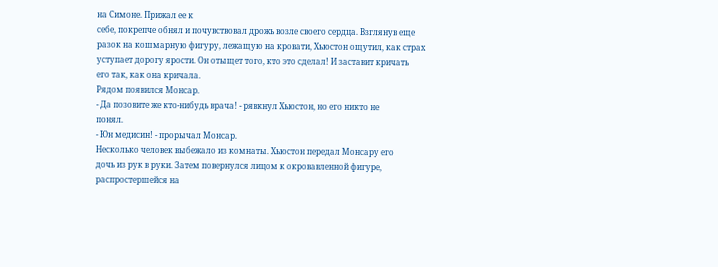на Симоне. Прижал ее к
себе, покрепче обнял и почувствовал дрожь возле своего сердца. Взглянув еще
разок на кошмарную фигуру, лежащую на кровати, Хьюстон ощутил, как страх
уступает дорогу ярости. Он отыщет того, кто это сделал! И заставит кричать
его так, как она кричала.
Рядом появился Монсар.
- Да позовите же кто-нибудь врача! - рявкнул Хьюстон, но его никто не
понял.
- Юн медисин! - прорычал Монсар.
Несколько человек выбежало из комнаты. Хьюстон передал Монсару его
дочь из рук в руки. Затем повернулся лицом к окровавленной фигуре,
распростершейся на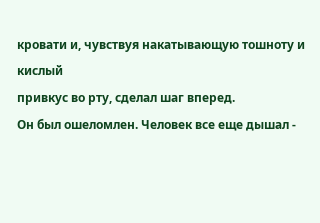кровати и, чувствуя накатывающую тошноту и кислый
привкус во рту, сделал шаг вперед.
Он был ошеломлен. Человек все еще дышал -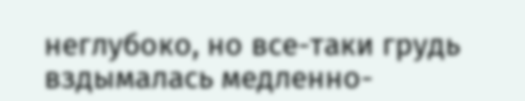неглубоко, но все-таки грудь
вздымалась медленно-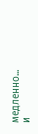медленно... и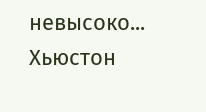невысоко... Хьюстон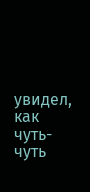увидел, как чуть-чуть